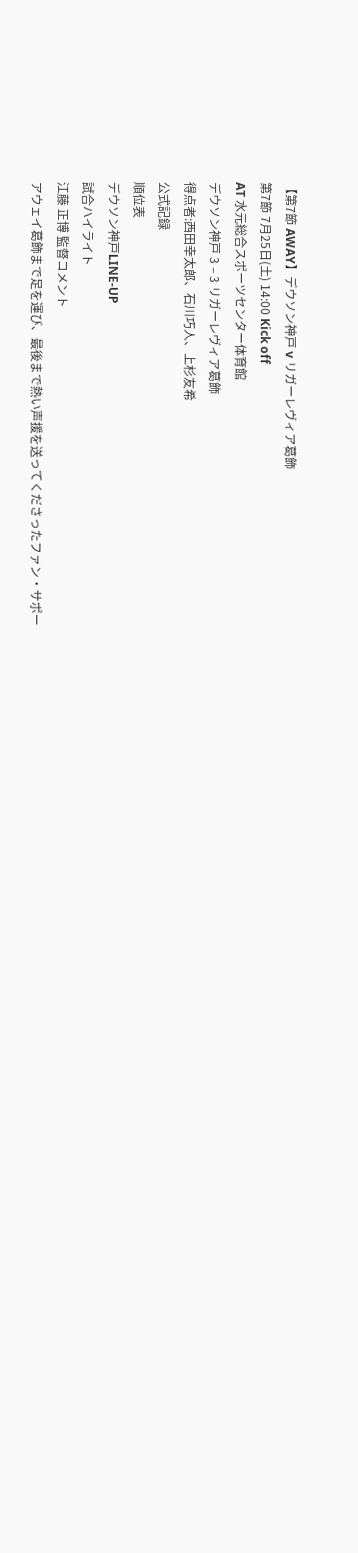【第7節 AWAY】デウソン神戸 v リガーレヴィア葛飾
第7節 7月25日(土) 14:00 Kick off
AT 水元総合スポーツセンター体育館
デウソン神戸 3 – 3 リガーレヴィア葛飾
得点者:西田幸太郎、石川巧人、上杉友希
公式記録
順位表
デウソン神戸LINE-UP
試合ハイライト
江藤 正博 監督コメント
アウェイ葛飾まで足を運び、最後まで熱い声援を送ってくださったファン・サポー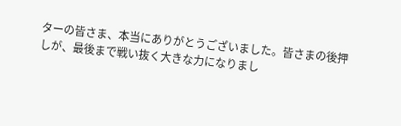ターの皆さま、本当にありがとうございました。皆さまの後押しが、最後まで戦い抜く大きな力になりまし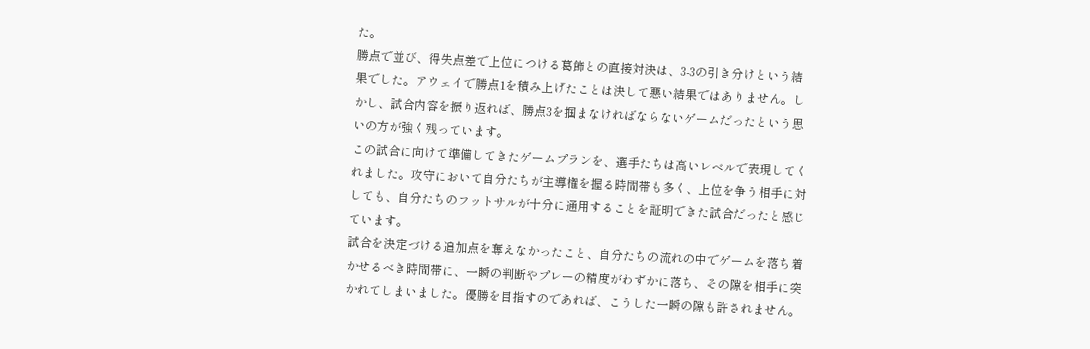た。
勝点で並び、得失点差で上位につける葛飾との直接対決は、3-3の引き分けという結果でした。アウェイで勝点1を積み上げたことは決して悪い結果ではありません。しかし、試合内容を振り返れば、勝点3を掴まなければならないゲームだったという思いの方が強く残っています。
この試合に向けて準備してきたゲームプランを、選手たちは高いレベルで表現してくれました。攻守において自分たちが主導権を握る時間帯も多く、上位を争う相手に対しても、自分たちのフットサルが十分に通用することを証明できた試合だったと感じています。
試合を決定づける追加点を奪えなかったこと、自分たちの流れの中でゲームを落ち着かせるべき時間帯に、一瞬の判断やプレーの精度がわずかに落ち、その隙を相手に突かれてしまいました。優勝を目指すのであれば、こうした一瞬の隙も許されません。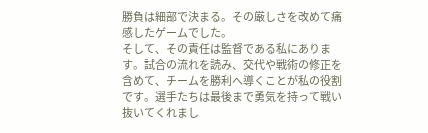勝負は細部で決まる。その厳しさを改めて痛感したゲームでした。
そして、その責任は監督である私にあります。試合の流れを読み、交代や戦術の修正を含めて、チームを勝利へ導くことが私の役割です。選手たちは最後まで勇気を持って戦い抜いてくれまし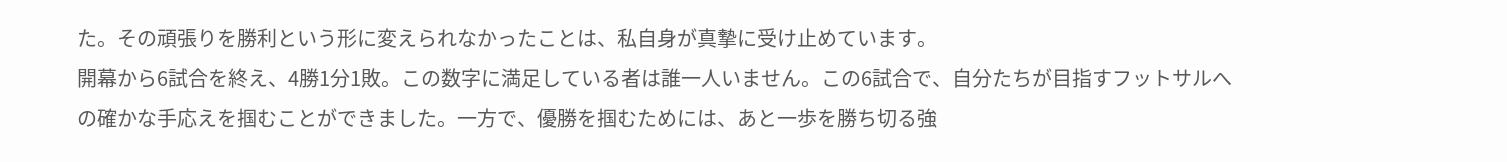た。その頑張りを勝利という形に変えられなかったことは、私自身が真摯に受け止めています。
開幕から6試合を終え、4勝1分1敗。この数字に満足している者は誰一人いません。この6試合で、自分たちが目指すフットサルへの確かな手応えを掴むことができました。一方で、優勝を掴むためには、あと一歩を勝ち切る強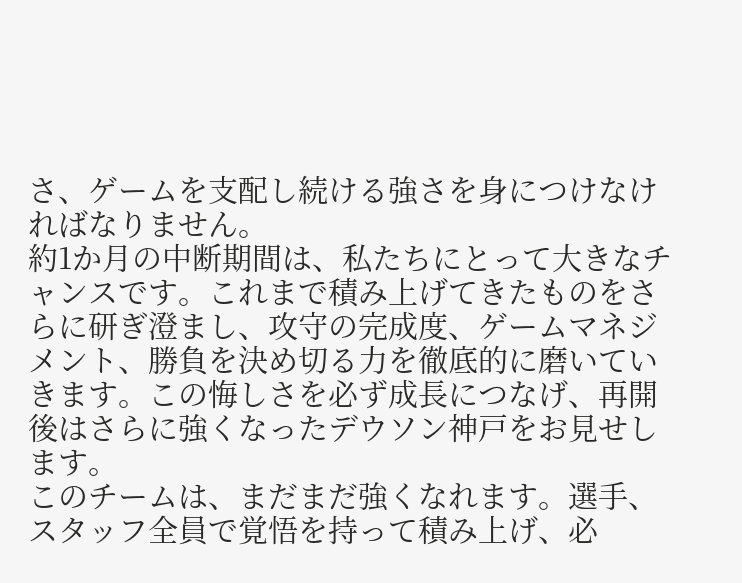さ、ゲームを支配し続ける強さを身につけなければなりません。
約1か月の中断期間は、私たちにとって大きなチャンスです。これまで積み上げてきたものをさらに研ぎ澄まし、攻守の完成度、ゲームマネジメント、勝負を決め切る力を徹底的に磨いていきます。この悔しさを必ず成長につなげ、再開後はさらに強くなったデウソン神戸をお見せします。
このチームは、まだまだ強くなれます。選手、スタッフ全員で覚悟を持って積み上げ、必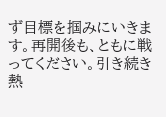ず目標を掴みにいきます。再開後も、ともに戦ってください。引き続き熱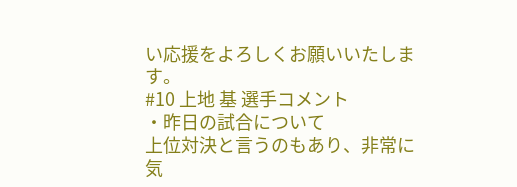い応援をよろしくお願いいたします。
#10 上地 基 選手コメント
・昨日の試合について
上位対決と言うのもあり、非常に気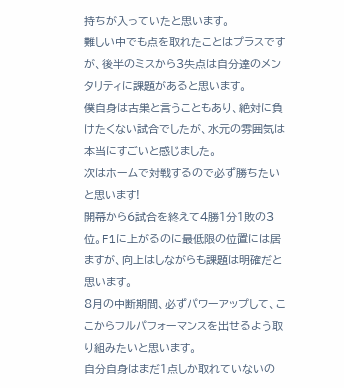持ちが入っていたと思います。
難しい中でも点を取れたことはプラスですが、後半のミスから3失点は自分達のメンタリティに課題があると思います。
僕自身は古巣と言うこともあり、絶対に負けたくない試合でしたが、水元の雰囲気は本当にすごいと感じました。
次はホームで対戦するので必ず勝ちたいと思います!
開幕から6試合を終えて4勝1分1敗の3位。F1に上がるのに最低限の位置には居ますが、向上はしながらも課題は明確だと思います。
8月の中断期間、必ずパワーアップして、ここからフルパフォーマンスを出せるよう取り組みたいと思います。
自分自身はまだ1点しか取れていないの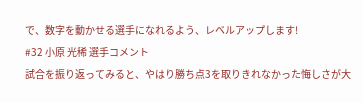で、数字を動かせる選手になれるよう、レベルアップします!
#32 小原 光稀 選手コメント
試合を振り返ってみると、やはり勝ち点3を取りきれなかった悔しさが大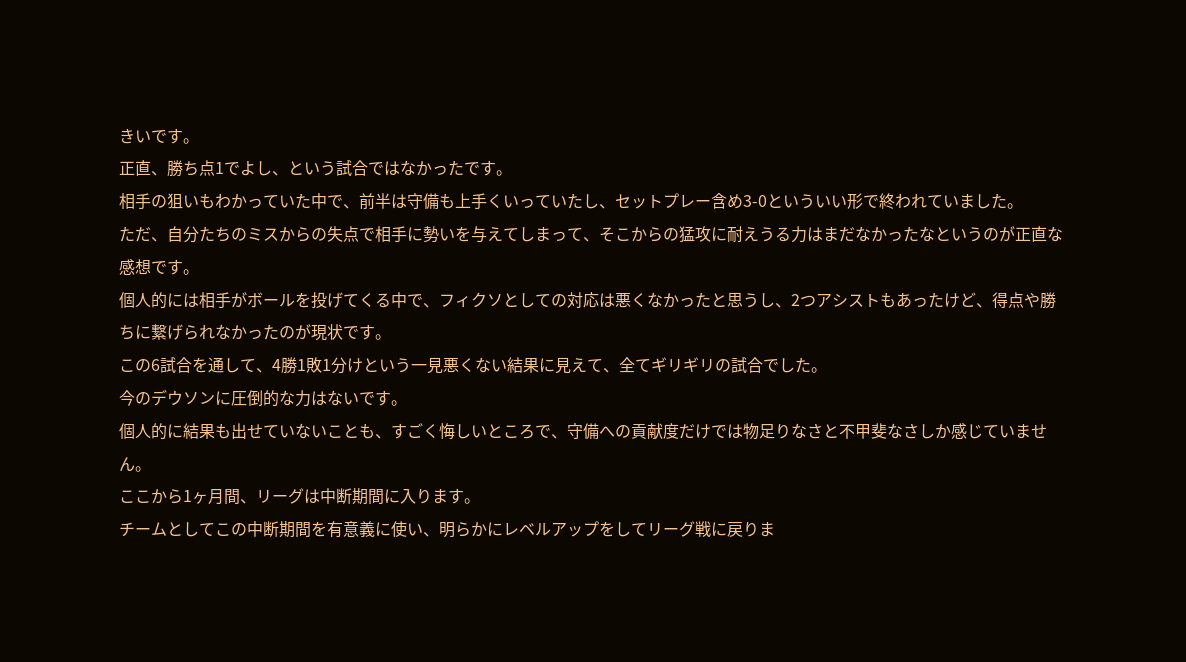きいです。
正直、勝ち点1でよし、という試合ではなかったです。
相手の狙いもわかっていた中で、前半は守備も上手くいっていたし、セットプレー含め3-0といういい形で終われていました。
ただ、自分たちのミスからの失点で相手に勢いを与えてしまって、そこからの猛攻に耐えうる力はまだなかったなというのが正直な感想です。
個人的には相手がボールを投げてくる中で、フィクソとしての対応は悪くなかったと思うし、2つアシストもあったけど、得点や勝ちに繋げられなかったのが現状です。
この6試合を通して、4勝1敗1分けという一見悪くない結果に見えて、全てギリギリの試合でした。
今のデウソンに圧倒的な力はないです。
個人的に結果も出せていないことも、すごく悔しいところで、守備への貢献度だけでは物足りなさと不甲斐なさしか感じていません。
ここから1ヶ月間、リーグは中断期間に入ります。
チームとしてこの中断期間を有意義に使い、明らかにレベルアップをしてリーグ戦に戻りま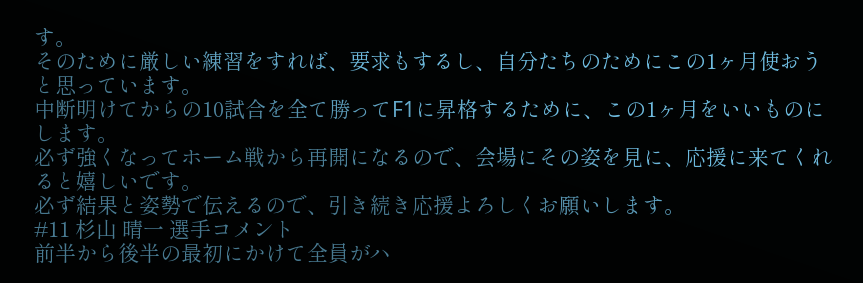す。
そのために厳しい練習をすれば、要求もするし、自分たちのためにこの1ヶ月使おうと思っています。
中断明けてからの10試合を全て勝ってF1に昇格するために、この1ヶ月をいいものにします。
必ず強くなってホーム戦から再開になるので、会場にその姿を見に、応援に来てくれると嬉しいです。
必ず結果と姿勢で伝えるので、引き続き応援よろしくお願いします。
#11 杉山 晴一 選手コメント
前半から後半の最初にかけて全員がハ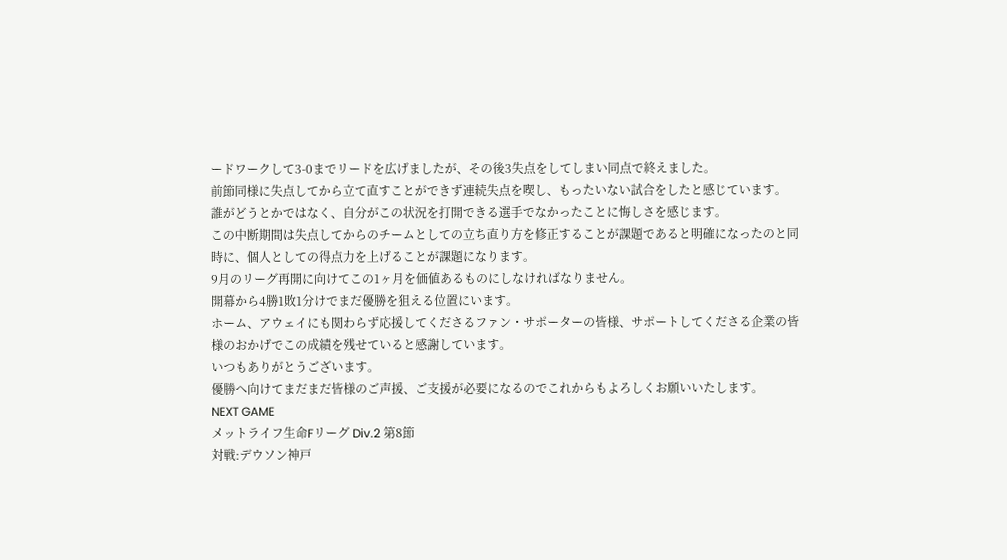ードワークして3-0までリードを広げましたが、その後3失点をしてしまい同点で終えました。
前節同様に失点してから立て直すことができず連続失点を喫し、もったいない試合をしたと感じています。
誰がどうとかではなく、自分がこの状況を打開できる選手でなかったことに悔しさを感じます。
この中断期間は失点してからのチームとしての立ち直り方を修正することが課題であると明確になったのと同時に、個人としての得点力を上げることが課題になります。
9月のリーグ再開に向けてこの1ヶ月を価値あるものにしなければなりません。
開幕から4勝1敗1分けでまだ優勝を狙える位置にいます。
ホーム、アウェイにも関わらず応援してくださるファン・サポーターの皆様、サポートしてくださる企業の皆様のおかげでこの成績を残せていると感謝しています。
いつもありがとうございます。
優勝へ向けてまだまだ皆様のご声援、ご支援が必要になるのでこれからもよろしくお願いいたします。
NEXT GAME
メットライフ生命Fリーグ Div.2 第8節
対戦:デウソン神戸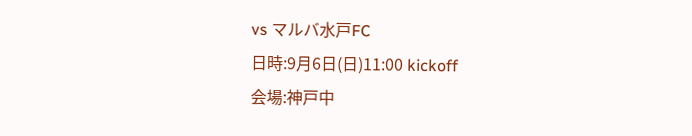vs マルバ水戸FC
日時:9月6日(日)11:00 kickoff
会場:神戸中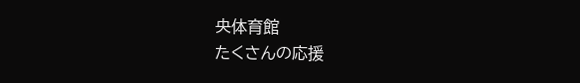央体育館
たくさんの応援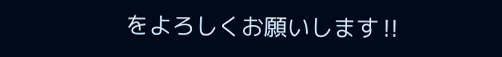をよろしくお願いします‼